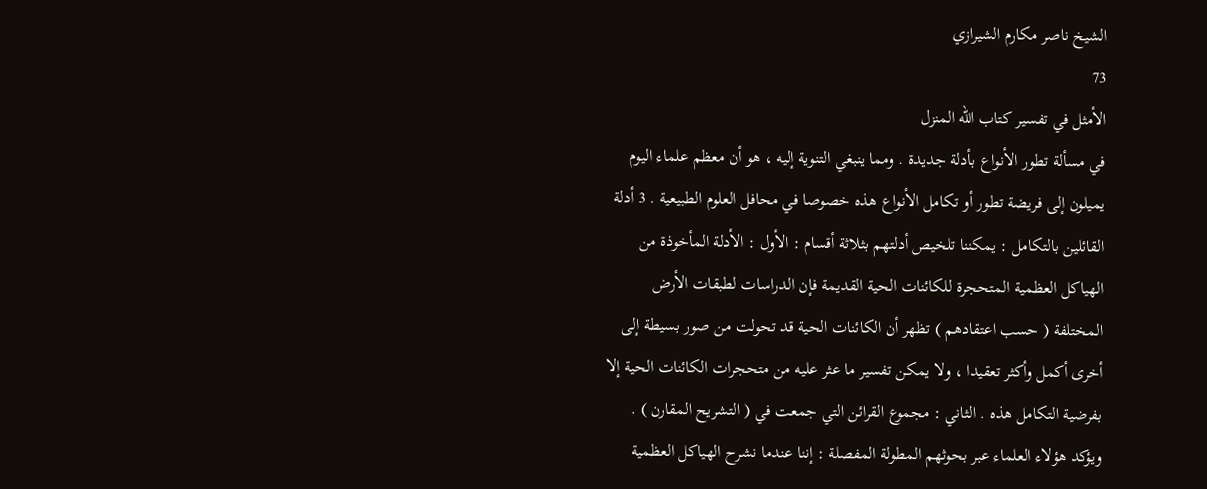الشيخ ناصر مكارم الشيرازي
73
الأمثل في تفسير كتاب الله المنزل
في مسألة تطور الأنواع بأدلة جديدة . ومما ينبغي التنوية إليه ، هو أن معظم علماء اليوم يميلون إلى فريضة تطور أو تكامل الأنواع هذه خصوصا في محافل العلوم الطبيعية . 3 أدلة القائلين بالتكامل : يمكننا تلخيص أدلتهم بثلاثة أقسام : الأول : الأدلة المأخوذة من الهياكل العظمية المتحجرة للكائنات الحية القديمة فإن الدراسات لطبقات الأرض المختلفة ( حسب اعتقادهم ) تظهر أن الكائنات الحية قد تحولت من صور بسيطة إلى أخرى أكمل وأكثر تعقيدا ، ولا يمكن تفسير ما عثر عليه من متحجرات الكائنات الحية إلا بفرضية التكامل هذه . الثاني : مجموع القرائن التي جمعت في ( التشريح المقارن ) . ويؤكد هؤلاء العلماء عبر بحوثهم المطولة المفصلة : إننا عندما نشرح الهياكل العظمية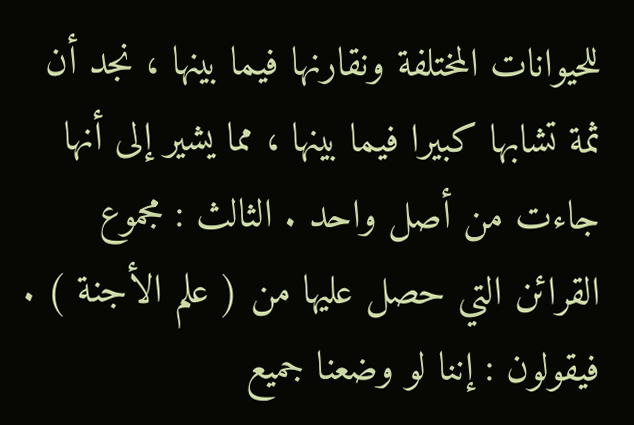للحيوانات المختلفة ونقارنها فيما بينها ، نجد أن ثمة تشابها كبيرا فيما بينها ، مما يشير إلى أنها جاءت من أصل واحد . الثالث : مجموع القرائن التي حصل عليها من ( علم الأجنة ) . فيقولون : إننا لو وضعنا جميع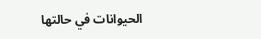الحيوانات في حالتها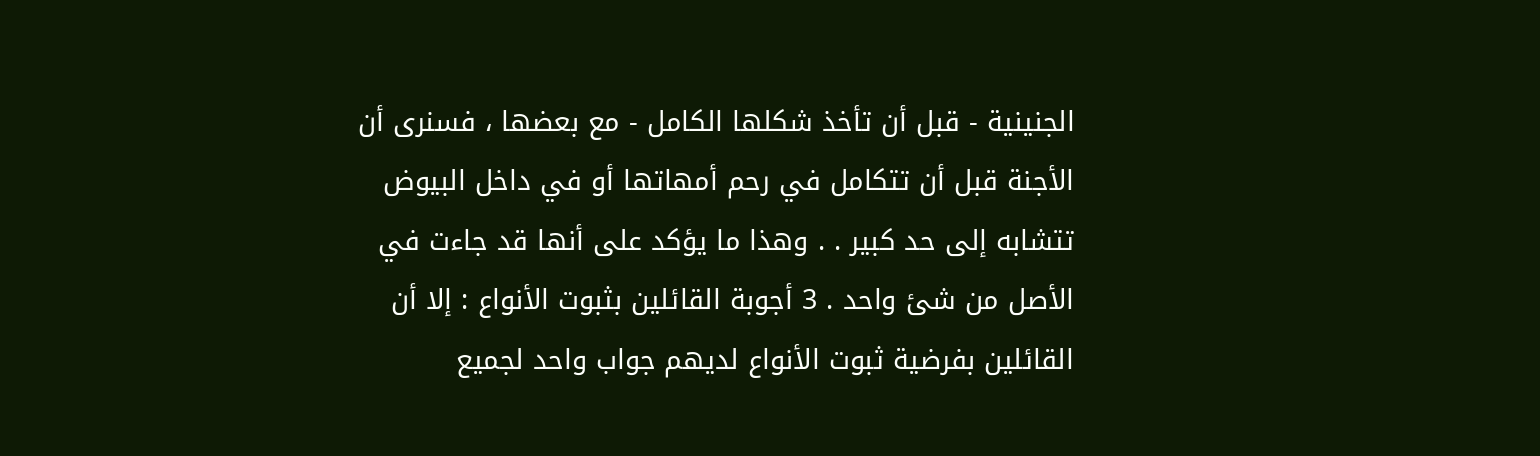الجنينية - قبل أن تأخذ شكلها الكامل - مع بعضها ، فسنرى أن الأجنة قبل أن تتكامل في رحم أمهاتها أو في داخل البيوض تتشابه إلى حد كبير . . وهذا ما يؤكد على أنها قد جاءت في الأصل من شئ واحد . 3 أجوبة القائلين بثبوت الأنواع : إلا أن القائلين بفرضية ثبوت الأنواع لديهم جواب واحد لجميع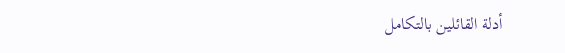أدلة القائلين بالتكامل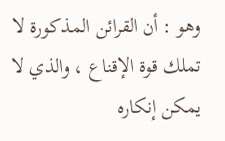وهو : أن القرائن المذكورة لا تملك قوة الإقناع ، والذي لا يمكن إنكاره